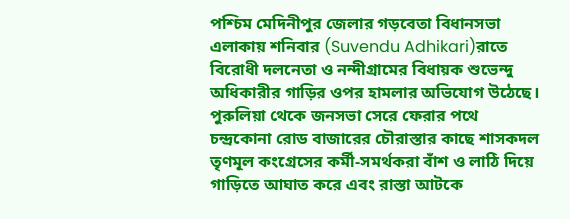পশ্চিম মেদিনীপুর জেলার গড়বেতা বিধানসভা এলাকায় শনিবার (Suvendu Adhikari)রাতে বিরোধী দলনেতা ও নন্দীগ্রামের বিধায়ক শুভেন্দু অধিকারীর গাড়ির ওপর হামলার অভিযোগ উঠেছে। পুরুলিয়া থেকে জনসভা সেরে ফেরার পথে চন্দ্রকোনা রোড বাজারের চৌরাস্তার কাছে শাসকদল তৃণমূল কংগ্রেসের কর্মী-সমর্থকরা বাঁশ ও লাঠি দিয়ে গাড়িতে আঘাত করে এবং রাস্তা আটকে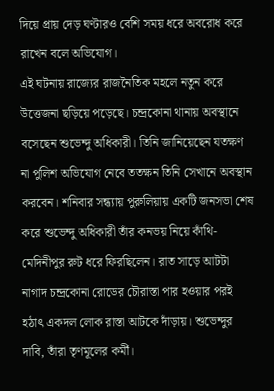দিয়ে প্রায় দেড় ঘণ্টারও বেশি সময় ধরে অবরোধ করে রাখেন বলে অভিযোগ।
এই ঘটনায় রাজ্যের রাজনৈতিক মহলে নতুন করে উত্তেজনা ছড়িয়ে পড়েছে। চন্দ্রকোনা থানায় অবস্থানে বসেছেন শুভেন্দু অধিকারী। তিনি জানিয়েছেন যতক্ষণ না পুলিশ অভিযোগ নেবে ততক্ষন তিনি সেখানে অবস্থান করবেন। শনিবার সন্ধ্যায় পুরুলিয়ায় একটি জনসভা শেষ করে শুভেন্দু অধিকারী তাঁর কনভয় নিয়ে কাঁথি-মেদিনীপুর রুট ধরে ফিরছিলেন। রাত সাড়ে আটটা নাগাদ চন্দ্রকোনা রোডের চৌরাস্তা পার হওয়ার পরই হঠাৎ একদল লোক রাস্তা আটকে দাঁড়ায়। শুভেন্দুর দাবি, তাঁরা তৃণমূলের কর্মী।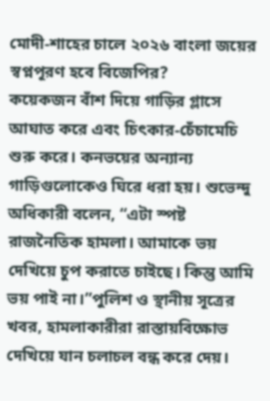মোদী-শাহের চালে ২০২৬ বাংলা জয়ের স্বপ্নপূরণ হবে বিজেপির?
কয়েকজন বাঁশ দিয়ে গাড়ির গ্লাসে আঘাত করে এবং চিৎকার-চেঁচামেচি শুরু করে। কনভয়ের অন্যান্য গাড়িগুলোকেও ঘিরে ধরা হয়। শুভেন্দু অধিকারী বলেন, “এটা স্পষ্ট রাজনৈতিক হামলা। আমাকে ভয় দেখিয়ে চুপ করাতে চাইছে। কিন্তু আমি ভয় পাই না।”পুলিশ ও স্থানীয় সূত্রের খবর, হামলাকারীরা রাস্তায়বিক্ষোভ দেখিয়ে যান চলাচল বন্ধ করে দেয়।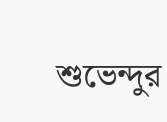শুভেন্দুর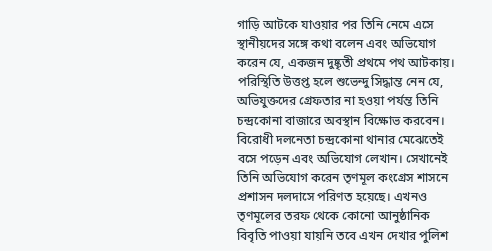গাড়ি আটকে যাওয়ার পর তিনি নেমে এসে স্থানীয়দের সঙ্গে কথা বলেন এবং অভিযোগ করেন যে, একজন দুষ্কৃতী প্রথমে পথ আটকায়। পরিস্থিতি উত্তপ্ত হলে শুভেন্দু সিদ্ধান্ত নেন যে, অভিযুক্তদের গ্রেফতার না হওয়া পর্যন্ত তিনি চন্দ্রকোনা বাজারে অবস্থান বিক্ষোভ করবেন।
বিরোধী দলনেতা চন্দ্রকোনা থানার মেঝেতেই বসে পড়েন এবং অভিযোগ লেখান। সেখানেই তিনি অভিযোগ করেন তৃণমূল কংগ্রেস শাসনে প্রশাসন দলদাসে পরিণত হয়েছে। এখনও তৃণমূলের তরফ থেকে কোনো আনুষ্ঠানিক বিবৃতি পাওয়া যায়নি তবে এখন দেখার পুলিশ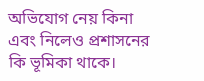অভিযোগ নেয় কিনা এবং নিলেও প্রশাসনের কি ভূমিকা থাকে।